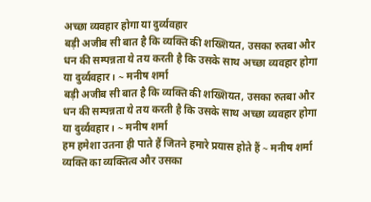अच्छा व्यवहार होगा या दुर्व्यवहार
बड़ी अजीब सी बात है कि व्यक्ति की शख्शियत, उसका रुतबा और धन की सम्पन्नता ये तय करती है कि उसके साथ अच्छा व्यवहार होगा या दुर्व्यवहार। ~ मनीष शर्मा
बड़ी अजीब सी बात है कि व्यक्ति की शख्शियत, उसका रुतबा और धन की सम्पन्नता ये तय करती है कि उसके साथ अच्छा व्यवहार होगा या दुर्व्यवहार। ~ मनीष शर्मा
हम हमेशा उतना ही पाते हैं जितने हमारे प्रयास होते हैं ~ मनीष शर्मा
व्यक्ति का व्यक्तित्व और उसका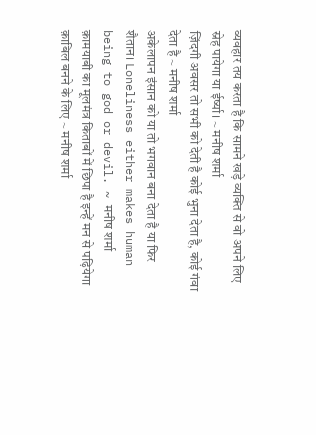व्यवहार तय करता है कि सामने खड़े व्यक्ति से वो अपने लिए स्नेह पायेगा या ईर्ष्या। ~ मनीष शर्मा
ज़िंदगी अवसर तो सभी को देती है कोई भुना देता है, कोई गंवा देता है ~ मनीष शर्मा
अकेलापन इंसान को या तो भगवान बना देता है या फिर शैतान। Loneliness either makes human being to god or devil. ~ मनीष शर्मा
क़ामयाबी का मूलमंत्र किताबों में छिपा है इन्हें मन से पढ़ियेगा क़ाबिल बनने के लिए ~ मनीष शर्मा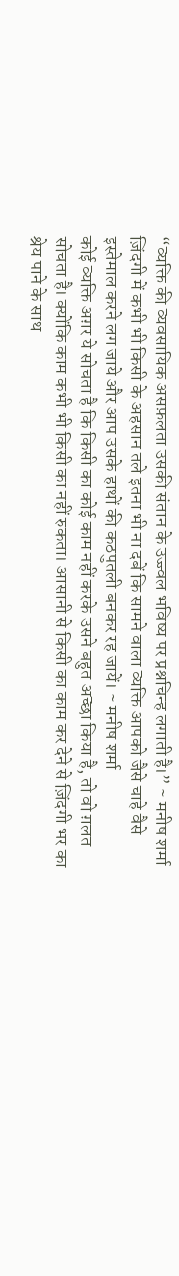“व्यक्ति की व्यवसायिक असफ़लता उसकी संतान के उज्ज्वल भविष्य पर प्रश्नचिन्ह लगाती है।” ~ मनीष शर्मा
ज़िंदगी में कभी भी किसी के अहसान तले इतना भी ना दबें कि सामने वाला व्यक्ति आपको जैसे चाहे वैसे इस्तेमाल करने लग जाये और आप उसके हाथों की कठपुतली बनकर रह जायें। ~ मनीष शर्मा
कोई व्यक्ति अग़र ये सोचता है कि किसी का कोई काम नहीं करके उसने बहुत अच्छा किया है, तो वो ग़लत सोचता है। क्योंकि काम कभी भी किसी का नहीं रुकता। आसानी से किसी का काम कर देने से ज़िंदगी भर का श्रेय पाने के साथ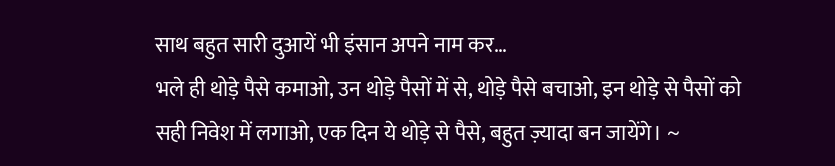साथ बहुत सारी दुआयें भी इंसान अपने नाम कर…
भले ही थोड़े पैसे कमाओ, उन थोड़े पैसों में से, थोड़े पैसे बचाओ, इन थोड़े से पैसों को सही निवेश में लगाओ, एक दिन ये थोड़े से पैसे, बहुत ज़्यादा बन जायेंगे। ~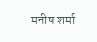मनीष शर्मा